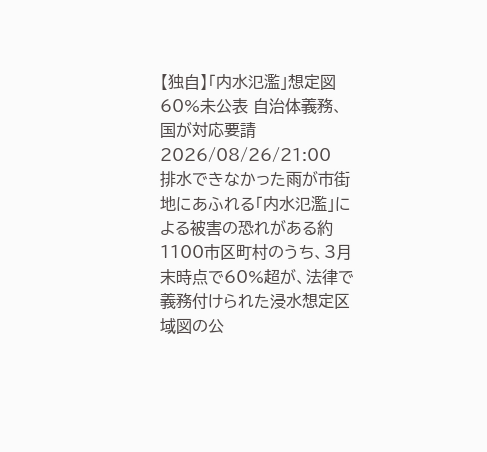【独自】「内水氾濫」想定図60%未公表 自治体義務、国が対応要請
2026/08/26/21:00
排水できなかった雨が市街地にあふれる「内水氾濫」による被害の恐れがある約1100市区町村のうち、3月末時点で60%超が、法律で義務付けられた浸水想定区域図の公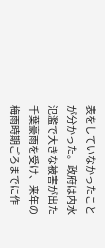表をしていなかったことが分かった。政府は内水氾濫で大きな被害が出た千葉豪雨を受け、来年の梅雨時期ごろまでに作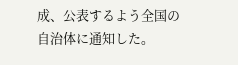成、公表するよう全国の自治体に通知した。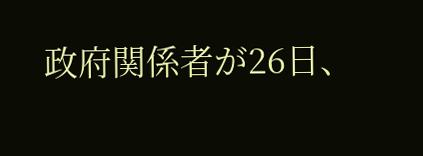政府関係者が26日、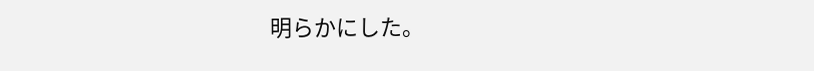明らかにした。